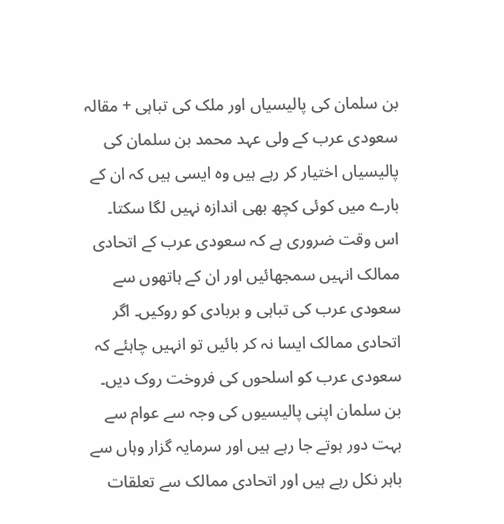بن سلمان کی پالیسیاں اور ملک کی تباہی + مقالہ
سعودی عرب کے ولی عہد محمد بن سلمان کی پالیسیاں اختیار کر رہے ہیں وہ ایسی ہیں کہ ان کے بارے میں کوئی کچھ بھی اندازہ نہیں لگا سکتا۔
اس وقت ضروری ہے کہ سعودی عرب کے اتحادی ممالک انہیں سمجھائیں اور ان کے ہاتھوں سے سعودی عرب کی تباہی و بربادی کو روکیں۔ اگر اتحادی ممالک ایسا نہ کر بائیں تو انہیں چاہئے کہ سعودی عرب کو اسلحوں کی فروخت روک دیں۔
بن سلمان اپنی پالیسیوں کی وجہ سے عوام سے بہت دور ہوتے جا رہے ہیں اور سرمایہ گزار وہاں سے باہر نکل رہے ہیں اور اتحادی ممالک سے تعلقات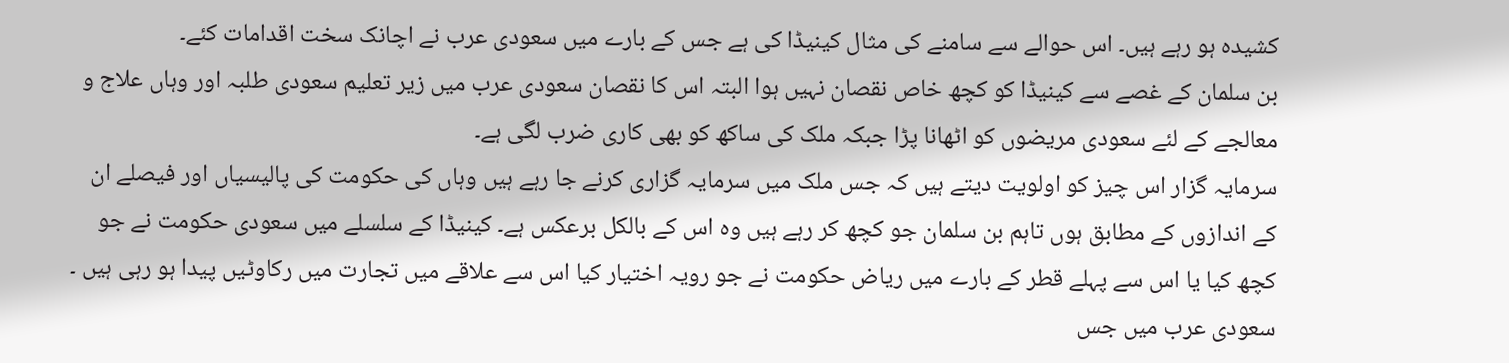کشیدہ ہو رہے ہیں۔ اس حوالے سے سامنے کی مثال کینیڈا کی ہے جس کے بارے میں سعودی عرب نے اچانک سخت اقدامات کئے۔
بن سلمان کے غصے سے کینیڈا کو کچھ خاص نقصان نہیں ہوا البتہ اس کا نقصان سعودی عرب میں زیر تعلیم سعودی طلبہ اور وہاں علاج و معالجے کے لئے سعودی مریضوں کو اٹھانا پڑا جبکہ ملک کی ساکھ کو بھی کاری ضرب لگی ہے۔
سرمایہ گزار اس چیز کو اولویت دیتے ہیں کہ جس ملک میں سرمایہ گزاری کرنے جا رہے ہیں وہاں کی حکومت کی پالیسیاں اور فیصلے ان کے اندازوں کے مطابق ہوں تاہم بن سلمان جو کچھ کر رہے ہیں وہ اس کے بالکل برعکس ہے۔ کینیڈا کے سلسلے میں سعودی حکومت نے جو کچھ کیا یا اس سے پہلے قطر کے بارے میں ریاض حکومت نے جو رویہ اختیار کیا اس سے علاقے میں تجارت میں رکاوٹیں پیدا ہو رہی ہیں ۔
سعودی عرب میں جس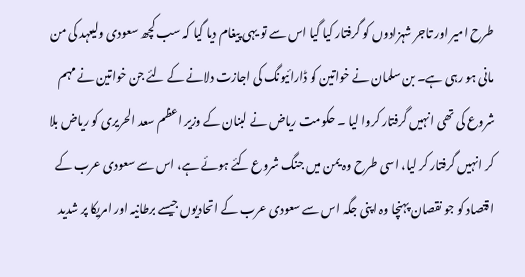طرح امیر اور تاجر شہزادوں کو گرفتار کیا گیا اس سے تو یہی پیغام دیا گیا کہ سب کچھ سعودی ولیعہد کی من مانی ہو رہی ہے۔ بن سلمان نے خواتین کو ڈارائیونگ کی اجازت دلانے کے لئے جن خواتین نے مہم شروع کی تھی انہیں گرفتار کروا لیا ۔ حکومت ریاض نے لبنان کے وزیر اعظم سعد الحریری کو ریاض بلا کر انہیں گرفتار کر لیا، اسی طرح وہ یمن میں جنگ شروع کئے ہوئے ہے، اس سے سعودی عرب کے اقتصاد کو جو نقصان پہنچا وہ اپنی جگہ اس سے سعودی عرب کے اتحادیوں جیسے برطانیہ اور امریکا پر شدید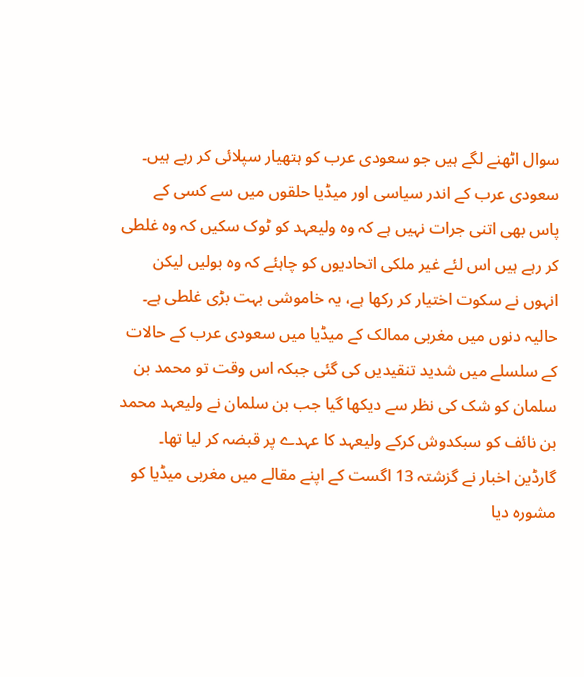سوال اٹھنے لگے ہیں جو سعودی عرب کو ہتھیار سپلائی کر رہے ہیں۔
سعودی عرب کے اندر سیاسی اور میڈیا حلقوں میں سے کسی کے پاس بھی اتنی جرات نہیں ہے کہ وہ ولیعہد کو ٹوک سکیں کہ وہ غلطی کر رہے ہیں اس لئے غیر ملکی اتحادیوں کو چاہئے کہ وہ بولیں لیکن انہوں نے سکوت اختیار کر رکھا ہے، یہ خاموشی بہت بڑی غلطی ہے۔
حالیہ دنوں میں مغربی ممالک کے میڈیا میں سعودی عرب کے حالات کے سلسلے میں شدید تنقیدیں کی گئی جبکہ اس وقت تو محمد بن سلمان کو شک کی نظر سے دیکھا گیا جب بن سلمان نے ولیعہد محمد بن نائف کو سبکدوش کرکے ولیعہد کا عہدے پر قبضہ کر لیا تھا۔
گارڈین اخبار نے گزشتہ 13 اگست کے اپنے مقالے میں مغربی میڈیا کو مشورہ دیا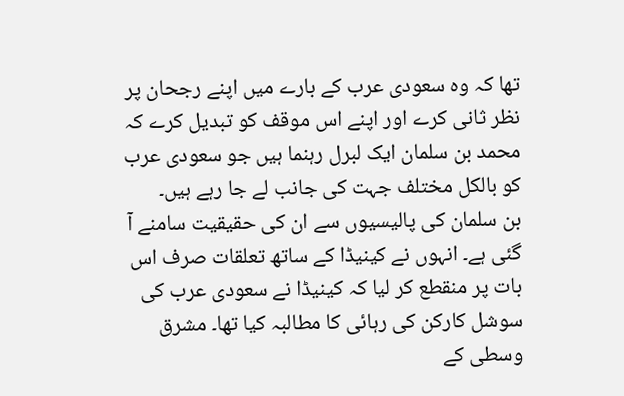تھا کہ وہ سعودی عرب کے بارے میں اپنے رجحان پر نظر ثانی کرے اور اپنے اس موقف کو تبدیل کرے کہ محمد بن سلمان ایک لبرل رہنما ہیں جو سعودی عرب کو بالکل مختلف جہت کی جانب لے جا رہے ہیں۔
بن سلمان کی پالیسیوں سے ان کی حقیقیت سامنے آ گئی ہے۔ انہوں نے کینیڈا کے ساتھ تعلقات صرف اس بات پر منقطع کر لیا کہ کینیڈا نے سعودی عرب کی سوشل کارکن کی رہائی کا مطالبہ کیا تھا۔ مشرق وسطی کے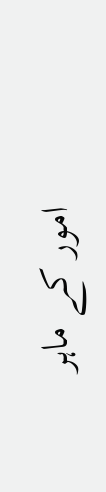امور کے ماہر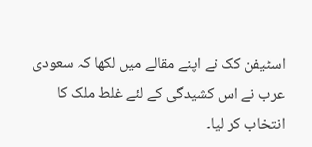اسٹیفن کک نے اپنے مقالے میں لکھا کہ سعودی عرب نے اس کشیدگی کے لئے غلط ملک کا انتخاب کر لیا۔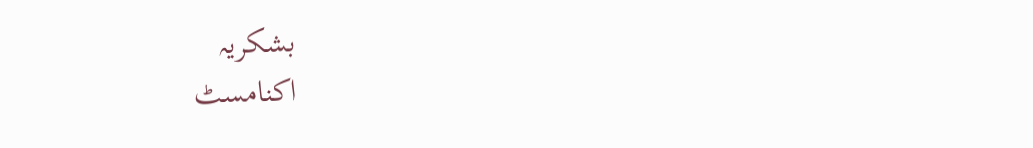بشکریہ
اکنامسٹ